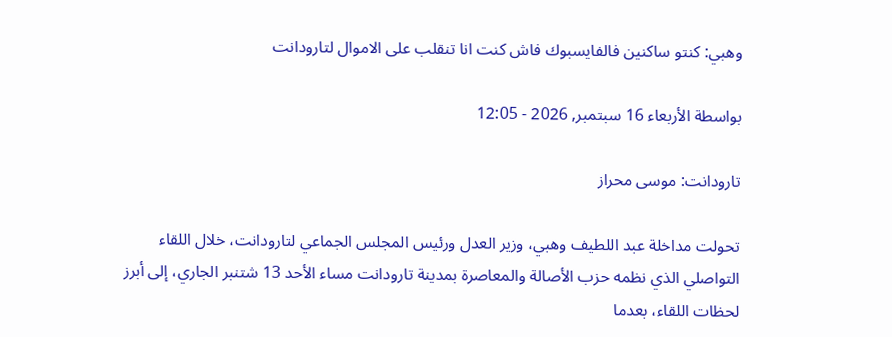وهبي: كنتو ساكنين فالفايسبوك فاش كنت انا تنقلب على الاموال لتارودانت

بواسطة الأربعاء 16 سبتمبر, 2026 - 12:05

تارودانت: موسى محراز

تحولت مداخلة عبد اللطيف وهبي، وزير العدل ورئيس المجلس الجماعي لتارودانت، خلال اللقاء التواصلي الذي نظمه حزب الأصالة والمعاصرة بمدينة تارودانت مساء الأحد 13 شتنبر الجاري، إلى أبرز لحظات اللقاء، بعدما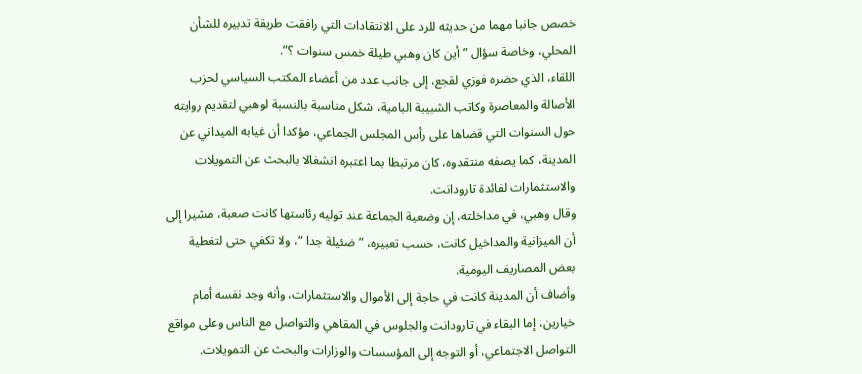خصص جانبا مهما من حديثه للرد على الانتقادات التي رافقت طريقة تدبيره للشأن المحلي، وخاصة سؤال ” أين كان وهبي طيلة خمس سنوات ؟”.
اللقاء، الذي حضره فوزي لقجع، إلى جانب عدد من أعضاء المكتب السياسي لحزب الأصالة والمعاصرة وكاتب الشبيبة البامية، شكل مناسبة بالنسبة لوهبي لتقديم روايته حول السنوات التي قضاها على رأس المجلس الجماعي، مؤكدا أن غيابه الميداني عن المدينة، كما يصفه منتقدوه، كان مرتبطا بما اعتبره انشغالا بالبحث عن التمويلات والاستثمارات لفائدة تارودانت.
وقال وهبي، في مداخلته، إن وضعية الجماعة عند توليه رئاستها كانت صعبة، مشيرا إلى أن الميزانية والمداخيل كانت، حسب تعبيره، ” ضئيلة جدا “، ولا تكفي حتى لتغطية بعض المصاريف اليومية.
وأضاف أن المدينة كانت في حاجة إلى الأموال والاستثمارات، وأنه وجد نفسه أمام خيارين، إما البقاء في تارودانت والجلوس في المقاهي والتواصل مع الناس وعلى مواقع التواصل الاجتماعي، أو التوجه إلى المؤسسات والوزارات والبحث عن التمويلات.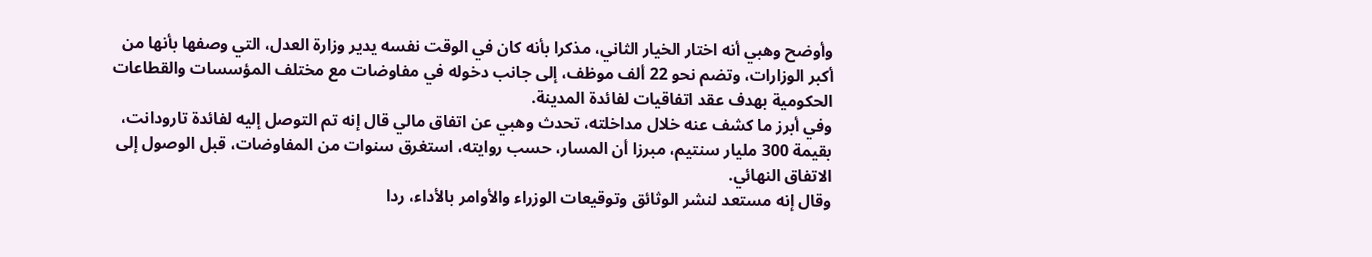وأوضح وهبي أنه اختار الخيار الثاني، مذكرا بأنه كان في الوقت نفسه يدير وزارة العدل، التي وصفها بأنها من أكبر الوزارات، وتضم نحو 22 ألف موظف، إلى جانب دخوله في مفاوضات مع مختلف المؤسسات والقطاعات الحكومية بهدف عقد اتفاقيات لفائدة المدينة.
وفي أبرز ما كشف عنه خلال مداخلته، تحدث وهبي عن اتفاق مالي قال إنه تم التوصل إليه لفائدة تارودانت، بقيمة 300 مليار سنتيم، مبرزا أن المسار، حسب روايته، استغرق سنوات من المفاوضات، قبل الوصول إلى الاتفاق النهائي.
وقال إنه مستعد لنشر الوثائق وتوقيعات الوزراء والأوامر بالأداء، ردا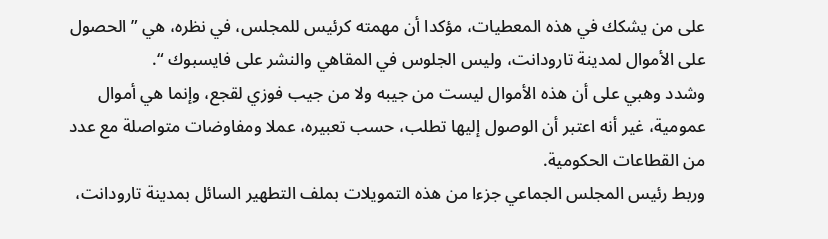على من يشكك في هذه المعطيات، مؤكدا أن مهمته كرئيس للمجلس، في نظره، هي ” الحصول على الأموال لمدينة تارودانت، وليس الجلوس في المقاهي والنشر على فايسبوك “.
وشدد وهبي على أن هذه الأموال ليست من جيبه ولا من جيب فوزي لقجع، وإنما هي أموال عمومية، غير أنه اعتبر أن الوصول إليها تطلب، حسب تعبيره، عملا ومفاوضات متواصلة مع عدد من القطاعات الحكومية.
وربط رئيس المجلس الجماعي جزءا من هذه التمويلات بملف التطهير السائل بمدينة تارودانت،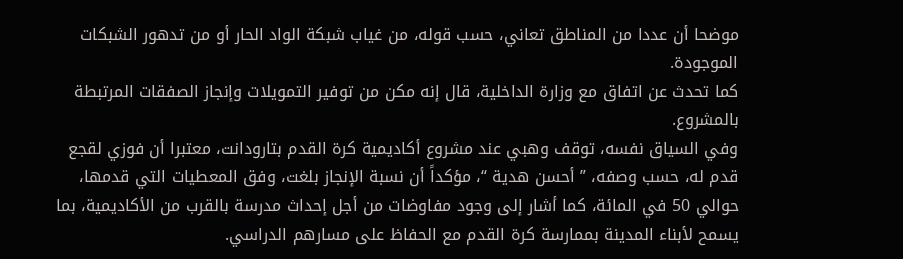موضحا أن عددا من المناطق تعاني، حسب قوله، من غياب شبكة الواد الحار أو من تدهور الشبكات الموجودة.
كما تحدث عن اتفاق مع وزارة الداخلية، قال إنه مكن من توفير التمويلات وإنجاز الصفقات المرتبطة بالمشروع.
وفي السياق نفسه، توقف وهبي عند مشروع أكاديمية كرة القدم بتارودانت، معتبرا أن فوزي لقجع قدم له، حسب وصفه، ” أحسن هدية “، مؤكداً أن نسبة الإنجاز بلغت، وفق المعطيات التي قدمها، حوالي 50 في المائة، كما أشار إلى وجود مفاوضات من أجل إحداث مدرسة بالقرب من الأكاديمية، بما يسمح لأبناء المدينة بممارسة كرة القدم مع الحفاظ على مسارهم الدراسي.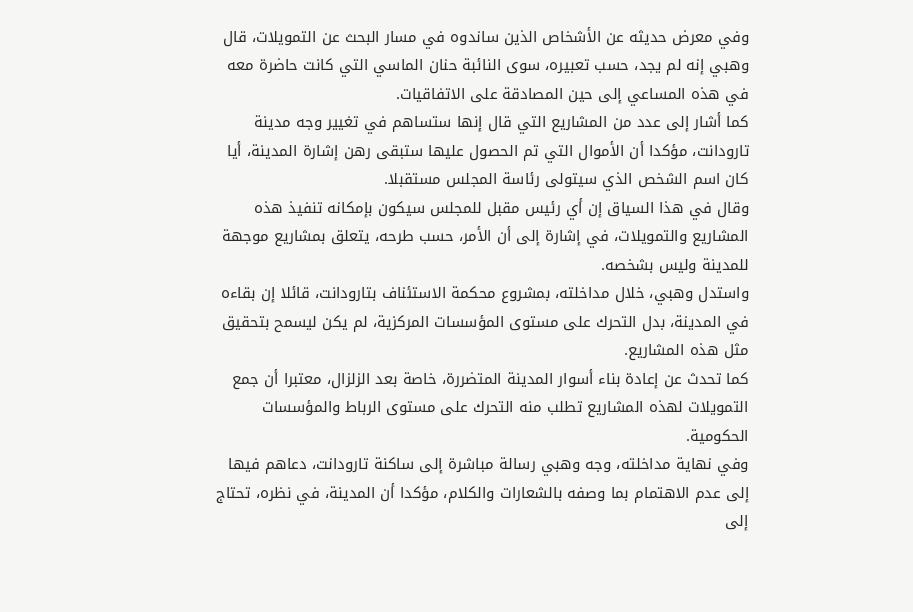وفي معرض حديثه عن الأشخاص الذين ساندوه في مسار البحث عن التمويلات، قال وهبي إنه لم يجد، حسب تعبيره، سوى النائبة حنان الماسي التي كانت حاضرة معه في هذه المساعي إلى حين المصادقة على الاتفاقيات.
كما أشار إلى عدد من المشاريع التي قال إنها ستساهم في تغيير وجه مدينة تارودانت، مؤكدا أن الأموال التي تم الحصول عليها ستبقى رهن إشارة المدينة، أيا كان اسم الشخص الذي سيتولى رئاسة المجلس مستقبلا.
وقال في هذا السياق إن أي رئيس مقبل للمجلس سيكون بإمكانه تنفيذ هذه المشاريع والتمويلات، في إشارة إلى أن الأمر، حسب طرحه، يتعلق بمشاريع موجهة للمدينة وليس بشخصه.
واستدل وهبي، خلال مداخلته، بمشروع محكمة الاستئناف بتارودانت، قائلا إن بقاءه في المدينة، بدل التحرك على مستوى المؤسسات المركزية، لم يكن ليسمح بتحقيق مثل هذه المشاريع.
كما تحدث عن إعادة بناء أسوار المدينة المتضررة، خاصة بعد الزلزال، معتبرا أن جمع التمويلات لهذه المشاريع تطلب منه التحرك على مستوى الرباط والمؤسسات الحكومية.
وفي نهاية مداخلته، وجه وهبي رسالة مباشرة إلى ساكنة تارودانت، دعاهم فيها إلى عدم الاهتمام بما وصفه بالشعارات والكلام، مؤكدا أن المدينة، في نظره، تحتاج إلى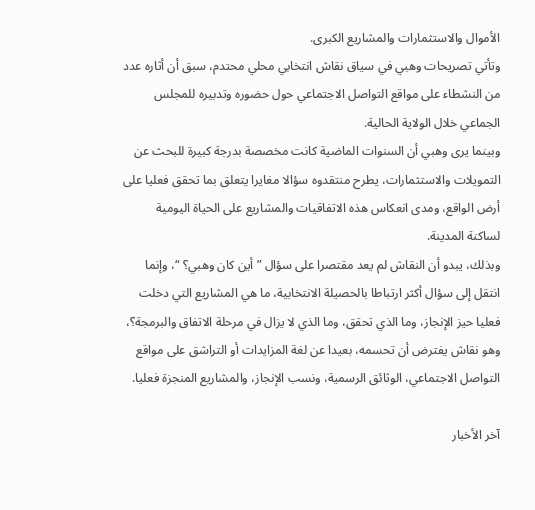الأموال والاستثمارات والمشاريع الكبرى.
وتأتي تصريحات وهبي في سياق نقاش انتخابي محلي محتدم، سبق أن أثاره عدد من النشطاء على مواقع التواصل الاجتماعي حول حضوره وتدبيره للمجلس الجماعي خلال الولاية الحالية.
وبينما يرى وهبي أن السنوات الماضية كانت مخصصة بدرجة كبيرة للبحث عن التمويلات والاستثمارات، يطرح منتقدوه سؤالا مغايرا يتعلق بما تحقق فعليا على أرض الواقع، ومدى انعكاس هذه الاتفاقيات والمشاريع على الحياة اليومية لساكنة المدينة.
وبذلك، يبدو أن النقاش لم يعد مقتصرا على سؤال ” أين كان وهبي؟ “، وإنما انتقل إلى سؤال أكثر ارتباطا بالحصيلة الانتخابية، ما هي المشاريع التي دخلت فعليا حيز الإنجاز، وما الذي تحقق، وما الذي لا يزال في مرحلة الاتفاق والبرمجة؟، وهو نقاش يفترض أن تحسمه، بعيدا عن لغة المزايدات أو التراشق على مواقع التواصل الاجتماعي، الوثائق الرسمية، ونسب الإنجاز، والمشاريع المنجزة فعليا.

آخر الأخبار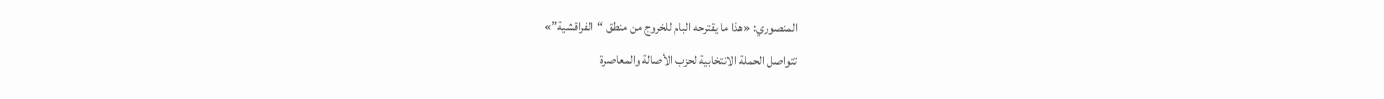المنصوري: «هذا ما يقترحه البام للخروج من منطق “الفراقشية”»
تتواصل الحملة الانتخابية لحزب الأصالة والمعاصرة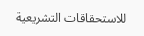للاستحقاقات التشريعية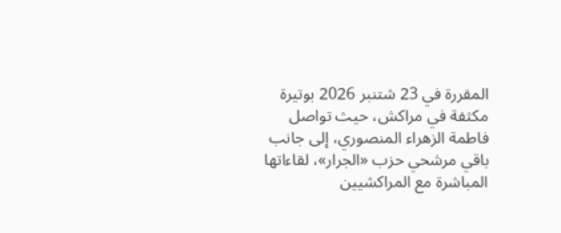المقررة في 23 شتنبر 2026 بوتيرة مكثفة في مراكش، حيث تواصل فاطمة الزهراء المنصوري، إلى جانب باقي مرشحي حزب «الجرار»، لقاءاتها المباشرة مع المراكشيين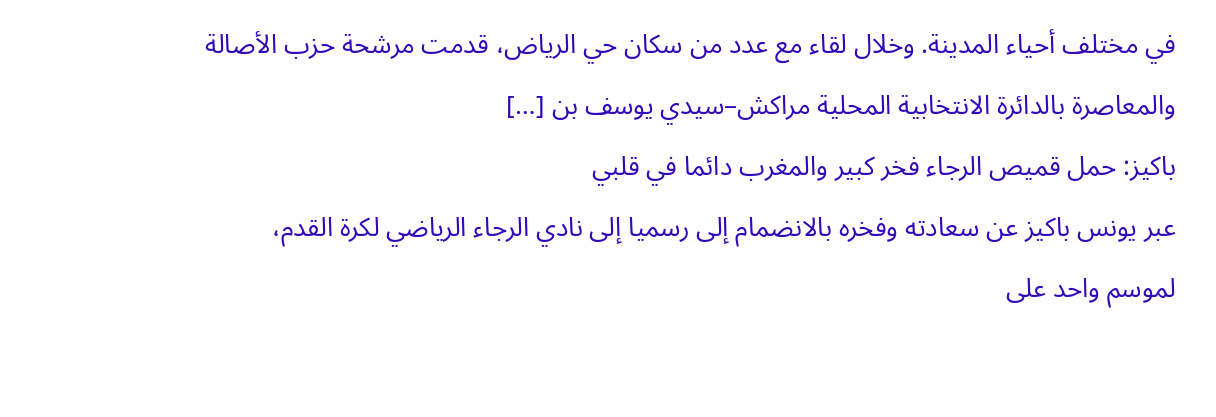في مختلف أحياء المدينة. وخلال لقاء مع عدد من سكان حي الرياض، قدمت مرشحة حزب الأصالة والمعاصرة بالدائرة الانتخابية المحلية مراكش–سيدي يوسف بن […]
باكيز: حمل قميص الرجاء فخر كبير والمغرب دائما في قلبي
عبر يونس باكيز عن سعادته وفخره بالانضمام إلى رسميا إلى نادي الرجاء الرياضي لكرة القدم، لموسم واحد على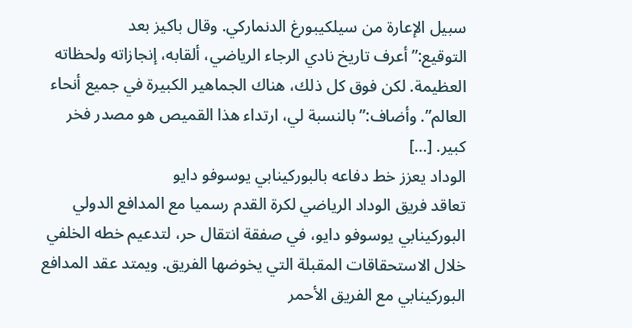سبيل الإعارة من سيلكيبورغ الدنماركي. وقال باكيز بعد التوقيع:”أعرف تاريخ نادي الرجاء الرياضي، ألقابه، إنجازاته ولحظاته العظيمة. لكن فوق كل ذلك، هناك الجماهير الكبيرة في جميع أنحاء العالم”. وأضاف:”بالنسبة لي، ارتداء هذا القميص هو مصدر فخر كبير. […]
الوداد يعزز خط دفاعه بالبوركينابي يوسوفو دايو
تعاقد فريق الوداد الرياضي لكرة القدم رسميا مع المدافع الدولي البوركينابي يوسوفو دايو، في صفقة انتقال حر، لتدعيم خطه الخلفي خلال الاستحقاقات المقبلة التي يخوضها الفريق. ويمتد عقد المدافع البوركينابي مع الفريق الأحمر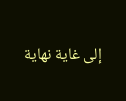إلى غاية نهاية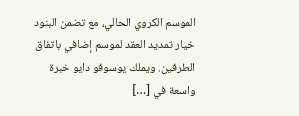الموسم الكروي الحالي، مع تضمن البنود خيار تمديد العقد لموسم إضافي باتفاق الطرفين. ويملك يوسوفو دايو خبرة واسعة في […]